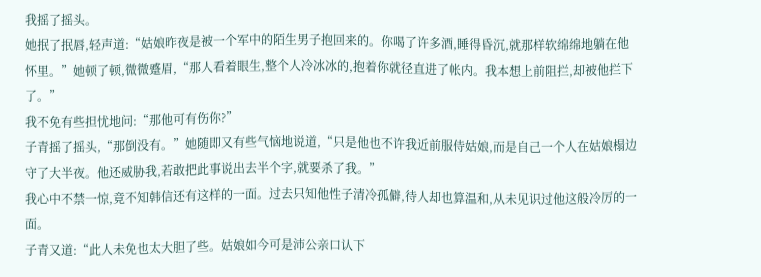我摇了摇头。
她抿了抿唇,轻声道:“姑娘昨夜是被一个军中的陌生男子抱回来的。你喝了许多酒,睡得昏沉,就那样软绵绵地躺在他怀里。”她顿了顿,微微蹙眉,“那人看着眼生,整个人冷冰冰的,抱着你就径直进了帐内。我本想上前阻拦,却被他拦下了。”
我不免有些担忧地问:“那他可有伤你?”
子青摇了摇头,“那倒没有。”她随即又有些气恼地说道,“只是他也不许我近前服侍姑娘,而是自己一个人在姑娘榻边守了大半夜。他还威胁我,若敢把此事说出去半个字,就要杀了我。”
我心中不禁一惊,竟不知韩信还有这样的一面。过去只知他性子清冷孤僻,待人却也算温和,从未见识过他这般冷厉的一面。
子青又道:“此人未免也太大胆了些。姑娘如今可是沛公亲口认下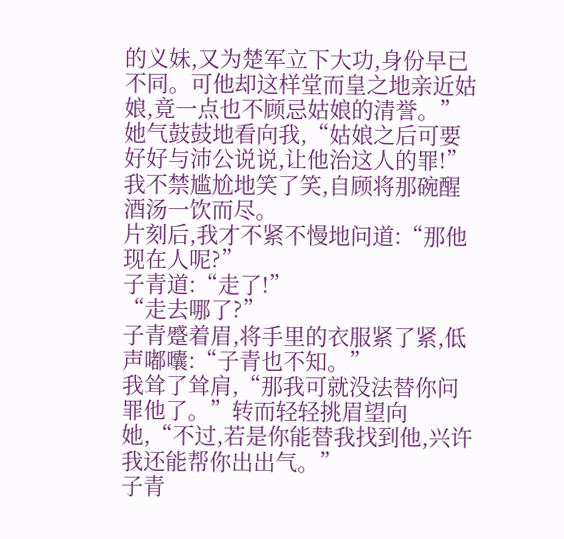的义妹,又为楚军立下大功,身份早已不同。可他却这样堂而皇之地亲近姑娘,竟一点也不顾忌姑娘的清誉。”她气鼓鼓地看向我,“姑娘之后可要好好与沛公说说,让他治这人的罪!”
我不禁尴尬地笑了笑,自顾将那碗醒酒汤一饮而尽。
片刻后,我才不紧不慢地问道:“那他现在人呢?”
子青道:“走了!”
“走去哪了?”
子青蹙着眉,将手里的衣服紧了紧,低声嘟囔:“子青也不知。”
我耸了耸肩,“那我可就没法替你问罪他了。”转而轻轻挑眉望向她,“不过,若是你能替我找到他,兴许我还能帮你出出气。”
子青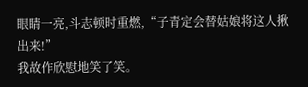眼睛一亮,斗志顿时重燃,“子青定会替姑娘将这人揪出来!”
我故作欣慰地笑了笑。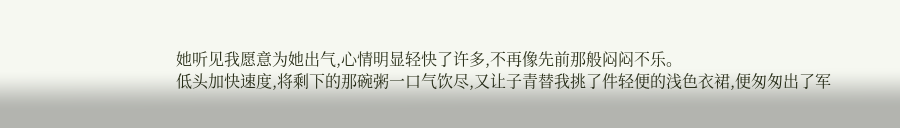她听见我愿意为她出气,心情明显轻快了许多,不再像先前那般闷闷不乐。
低头加快速度,将剩下的那碗粥一口气饮尽,又让子青替我挑了件轻便的浅色衣裙,便匆匆出了军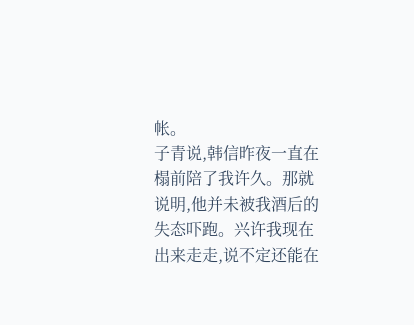帐。
子青说,韩信昨夜一直在榻前陪了我许久。那就说明,他并未被我酒后的失态吓跑。兴许我现在出来走走,说不定还能在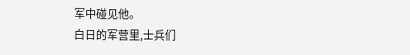军中碰见他。
白日的军营里,士兵们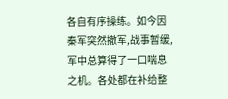各自有序操练。如今因秦军突然撤军,战事暂缓,军中总算得了一口喘息之机。各处都在补给整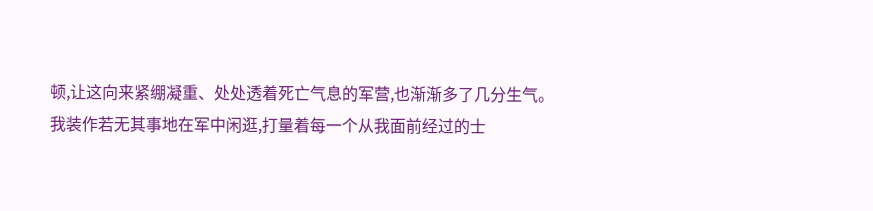顿,让这向来紧绷凝重、处处透着死亡气息的军营,也渐渐多了几分生气。
我装作若无其事地在军中闲逛,打量着每一个从我面前经过的士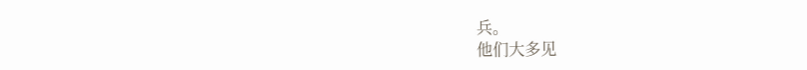兵。
他们大多见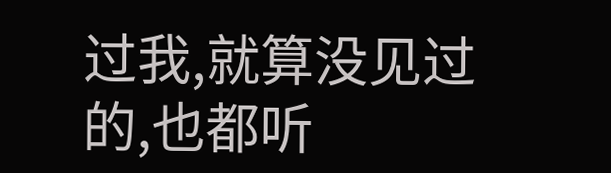过我,就算没见过的,也都听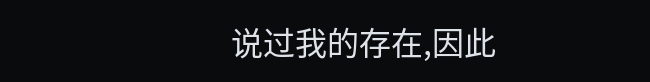说过我的存在,因此